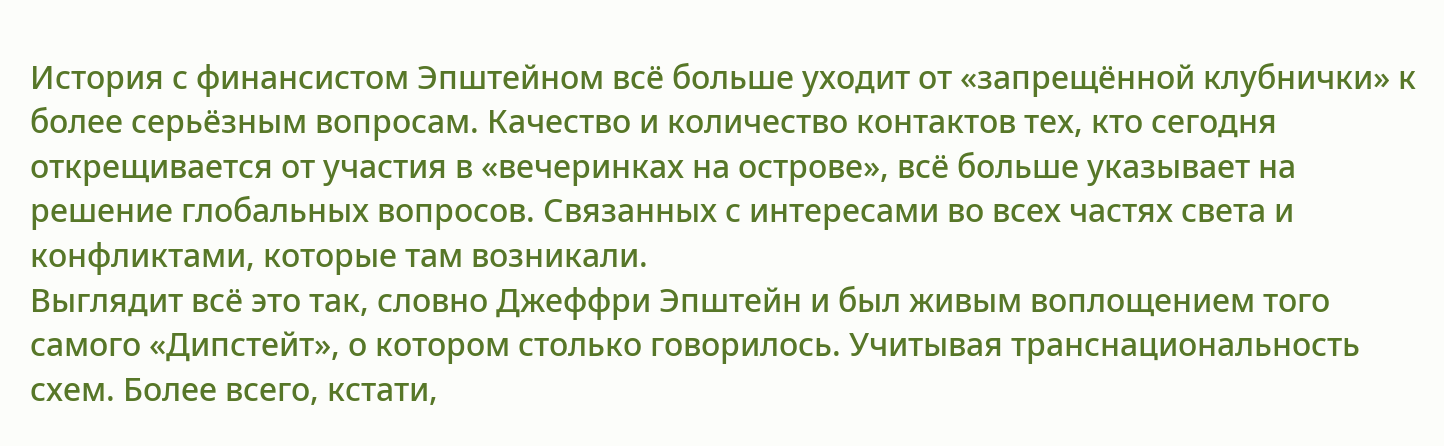История с финансистом Эпштейном всё больше уходит от «запрещённой клубнички» к более серьёзным вопросам. Качество и количество контактов тех, кто сегодня открещивается от участия в «вечеринках на острове», всё больше указывает на решение глобальных вопросов. Связанных с интересами во всех частях света и конфликтами, которые там возникали.
Выглядит всё это так, словно Джеффри Эпштейн и был живым воплощением того самого «Дипстейт», о котором столько говорилось. Учитывая транснациональность схем. Более всего, кстати,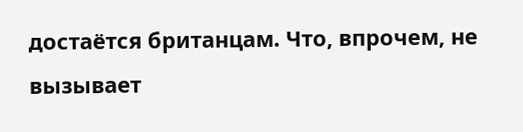достаётся британцам. Что, впрочем, не вызывает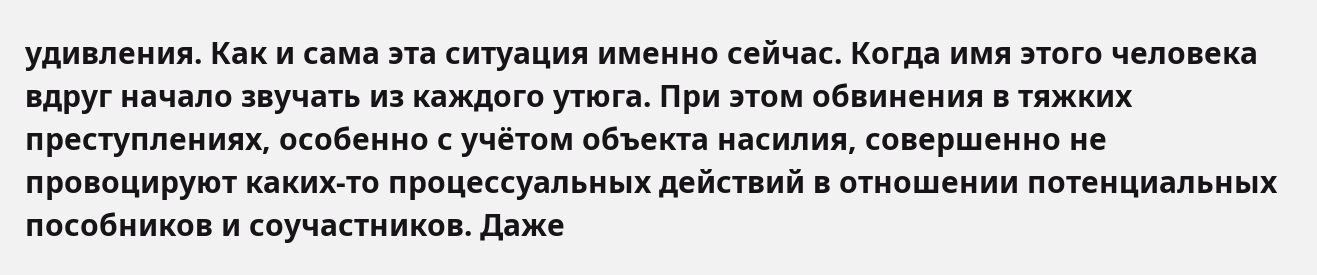удивления. Как и сама эта ситуация именно сейчас. Когда имя этого человека вдруг начало звучать из каждого утюга. При этом обвинения в тяжких преступлениях, особенно с учётом объекта насилия, совершенно не провоцируют каких-то процессуальных действий в отношении потенциальных пособников и соучастников. Даже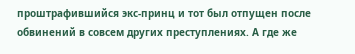проштрафившийся экс-принц и тот был отпущен после обвинений в совсем других преступлениях. А где же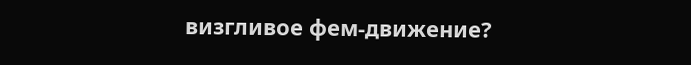визгливое фем-движение?